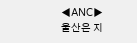◀ANC▶
울산은 지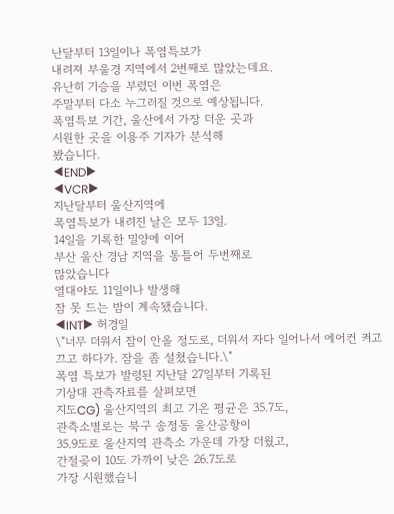난달부터 13일이나 폭염특보가
내려져 부울경 지역에서 2번째로 많았는데요.
유난히 기승을 부렸던 이번 폭염은
주말부터 다소 누그러질 것으로 예상됩니다.
폭염특보 기간, 울산에서 가장 더운 곳과
시원한 곳을 이용주 기자가 분석해
봤습니다.
◀END▶
◀VCR▶
지난달부터 울산지역에
폭염특보가 내려진 날은 모두 13일.
14일을 기록한 밀양에 이어
부산 울산 경남 지역을 통틀어 두번째로
많았습니다
열대야도 11일이나 발생해
잠 못 드는 밤이 계속됐습니다.
◀INT▶ 허경일
\"너무 더워서 잠이 안올 정도로, 더워서 자다 일어나서 에어컨 켜고 끄고 하다가. 잠을 좀 설쳤습니다.\"
폭염 특보가 발령된 지난달 27일부터 기록된
기상대 관측자료를 살펴보면
지도CG) 울산지역의 최고 기온 평균은 35.7도,
관측소별로는 북구 송정동 울산공항이
35.9도로 울산지역 관측소 가운데 가장 더웠고,
간절곶이 10도 가까이 낮은 26.7도로
가장 시원했습니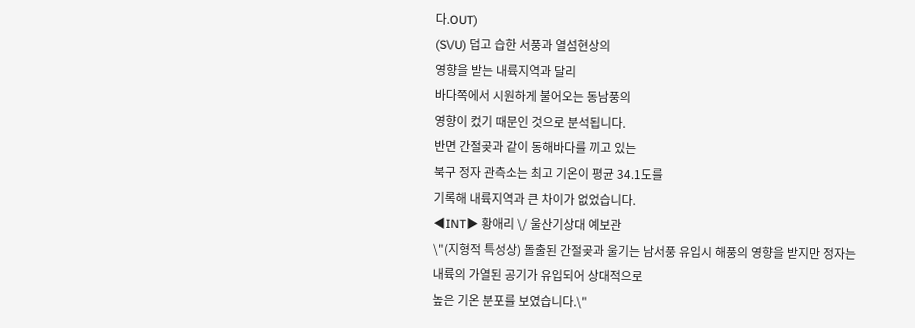다.OUT)
(S\/U) 덥고 습한 서풍과 열섬현상의
영향을 받는 내륙지역과 달리
바다쪽에서 시원하게 불어오는 동남풍의
영향이 컸기 때문인 것으로 분석됩니다.
반면 간절곶과 같이 동해바다를 끼고 있는
북구 정자 관측소는 최고 기온이 평균 34.1도를
기록해 내륙지역과 큰 차이가 없었습니다.
◀INT▶ 황애리 \/ 울산기상대 예보관
\"(지형적 특성상) 돌출된 간절곶과 울기는 남서풍 유입시 해풍의 영향을 받지만 정자는
내륙의 가열된 공기가 유입되어 상대적으로
높은 기온 분포를 보였습니다.\"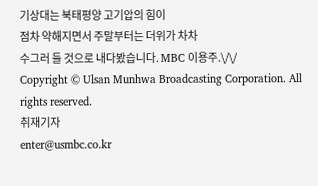기상대는 북태평양 고기압의 힘이
점차 약해지면서 주말부터는 더위가 차차
수그러 들 것으로 내다봤습니다. MBC 이용주.\/\/
Copyright © Ulsan Munhwa Broadcasting Corporation. All rights reserved.
취재기자
enter@usmbc.co.kr